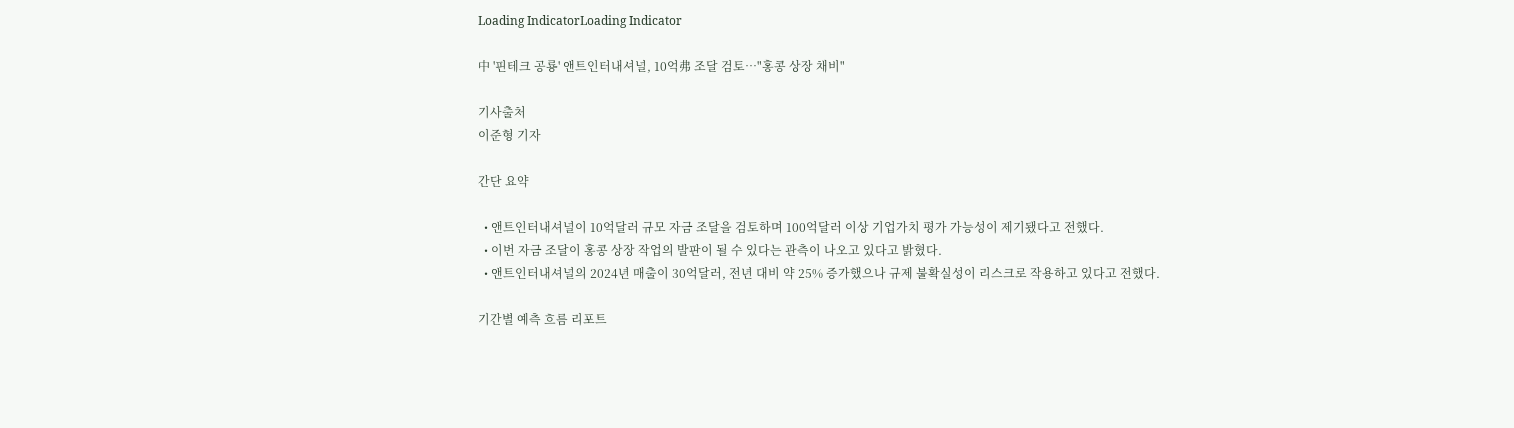Loading IndicatorLoading Indicator

中 '핀테크 공룡' 앤트인터내셔널, 10억弗 조달 검토…"홍콩 상장 채비"

기사출처
이준형 기자

간단 요약

  • 앤트인터내셔널이 10억달러 규모 자금 조달을 검토하며 100억달러 이상 기업가치 평가 가능성이 제기됐다고 전했다.
  • 이번 자금 조달이 홍콩 상장 작업의 발판이 될 수 있다는 관측이 나오고 있다고 밝혔다.
  • 앤트인터내셔널의 2024년 매출이 30억달러, 전년 대비 약 25% 증가했으나 규제 불확실성이 리스크로 작용하고 있다고 전했다.

기간별 예측 흐름 리포트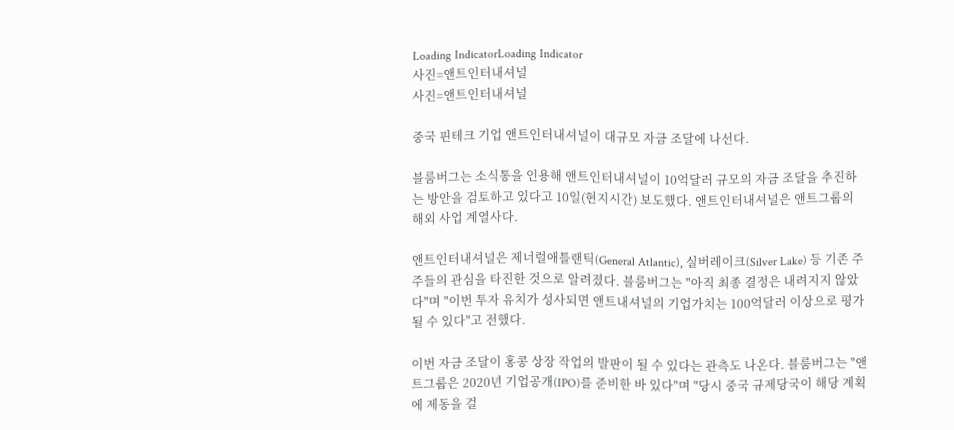Loading IndicatorLoading Indicator
사진=앤트인터내셔널
사진=앤트인터내셔널

중국 핀테크 기업 앤트인터내셔널이 대규모 자금 조달에 나선다.

블룸버그는 소식통을 인용해 앤트인터내셔널이 10억달러 규모의 자금 조달을 추진하는 방안을 검토하고 있다고 10일(현지시간) 보도했다. 앤트인터내셔널은 앤트그룹의 해외 사업 계열사다.

앤트인터내셔널은 제너럴애틀랜틱(General Atlantic), 실버레이크(Silver Lake) 등 기존 주주들의 관심을 타진한 것으로 알려졌다. 블룸버그는 "아직 최종 결정은 내려지지 않았다"며 "이번 투자 유치가 성사되면 앤트내셔널의 기업가치는 100억달러 이상으로 평가될 수 있다"고 전했다.

이번 자금 조달이 홍콩 상장 작업의 발판이 될 수 있다는 관측도 나온다. 블룸버그는 "앤트그룹은 2020년 기업공개(IPO)를 준비한 바 있다"며 "당시 중국 규제당국이 해당 계획에 제동을 걸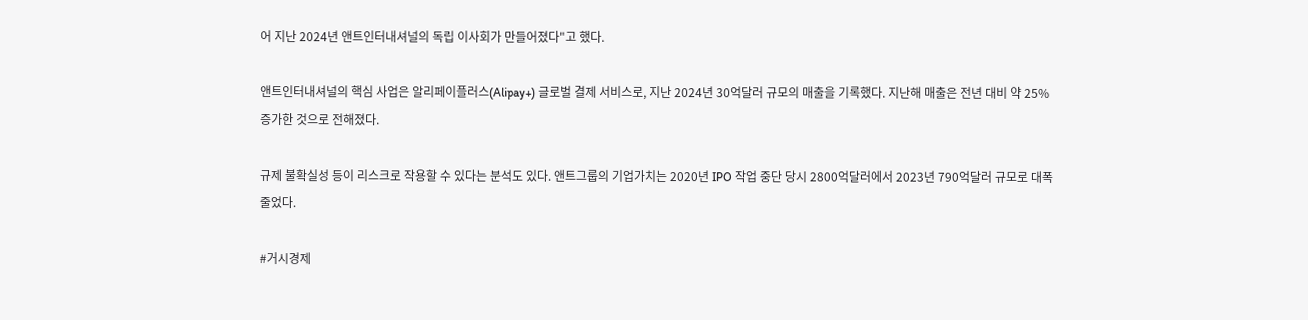어 지난 2024년 앤트인터내셔널의 독립 이사회가 만들어졌다"고 했다.

앤트인터내셔널의 핵심 사업은 알리페이플러스(Alipay+) 글로벌 결제 서비스로, 지난 2024년 30억달러 규모의 매출을 기록했다. 지난해 매출은 전년 대비 약 25% 증가한 것으로 전해졌다.

규제 불확실성 등이 리스크로 작용할 수 있다는 분석도 있다. 앤트그룹의 기업가치는 2020년 IPO 작업 중단 당시 2800억달러에서 2023년 790억달러 규모로 대폭 줄었다.

#거시경제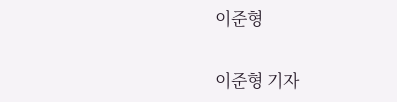이준형

이준형 기자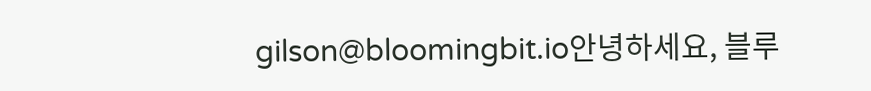gilson@bloomingbit.io안녕하세요, 블루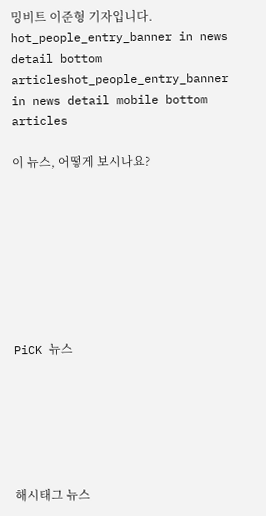밍비트 이준형 기자입니다.
hot_people_entry_banner in news detail bottom articleshot_people_entry_banner in news detail mobile bottom articles

이 뉴스, 어떻게 보시나요?








PiCK 뉴스






해시태그 뉴스